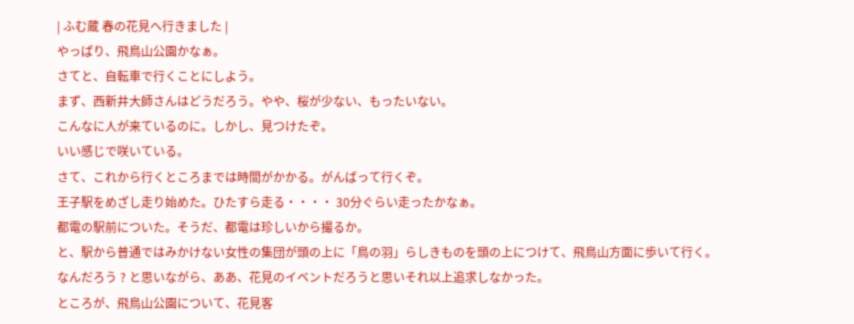| ふむ蔵 春の花見ヘ行きました |
やっぱり、飛鳥山公園かなぁ。
さてと、自転車で行くことにしよう。
まず、西新井大師さんはどうだろう。やや、桜が少ない、もったいない。
こんなに人が来ているのに。しかし、見つけたぞ。
いい感じで咲いている。
さて、これから行くところまでは時間がかかる。がんばって行くぞ。
王子駅をめざし走り始めた。ひたすら走る・・・・ 30分ぐらい走ったかなぁ。
都電の駅前についた。そうだ、都電は珍しいから撮るか。
と、駅から普通ではみかけない女性の集団が頭の上に「鳥の羽」らしきものを頭の上につけて、飛鳥山方面に歩いて行く。
なんだろう ? と思いながら、ああ、花見のイベントだろうと思いそれ以上追求しなかった。
ところが、飛鳥山公園について、花見客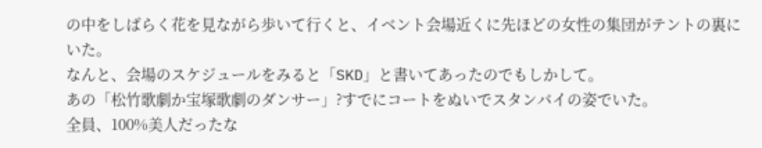の中をしばらく花を見ながら歩いて行くと、イベント会場近くに先ほどの女性の集団がテントの裏にいた。
なんと、会場のスケジュールをみると「SKD」と書いてあったのでもしかして。
あの「松竹歌劇か宝塚歌劇のダンサー」?すでにコートをぬいでスタンバイの姿でいた。
全員、100%美人だったな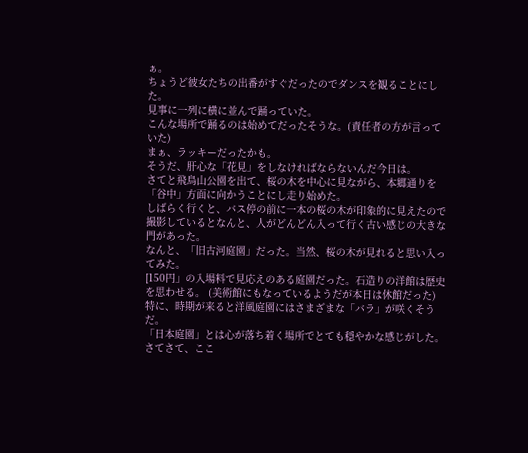ぁ。
ちょうど彼女たちの出番がすぐだったのでダンスを観ることにした。
見事に一列に横に並んで踊っていた。
こんな場所で踊るのは始めてだったそうな。(責任者の方が言っていた)
まぁ、ラッキーだったかも。
そうだ、肝心な「花見」をしなければならないんだ今日は。
さてと飛鳥山公園を出て、桜の木を中心に見ながら、本郷通りを「谷中」方面に向かうことにし走り始めた。
しばらく行くと、バス停の前に一本の桜の木が印象的に見えたので撮影しているとなんと、人がどんどん入って行く古い感じの大きな門があった。
なんと、「旧古河庭園」だった。当然、桜の木が見れると思い入ってみた。
[150円」の入場料で見応えのある庭園だった。石造りの洋館は歴史を思わせる。 (美術館にもなっているようだが本日は休館だった)
特に、時期が来ると洋風庭園にはさまざまな「バラ」が咲くそうだ。
「日本庭園」とは心が落ち着く場所でとても穏やかな感じがした。
さてさて、ここ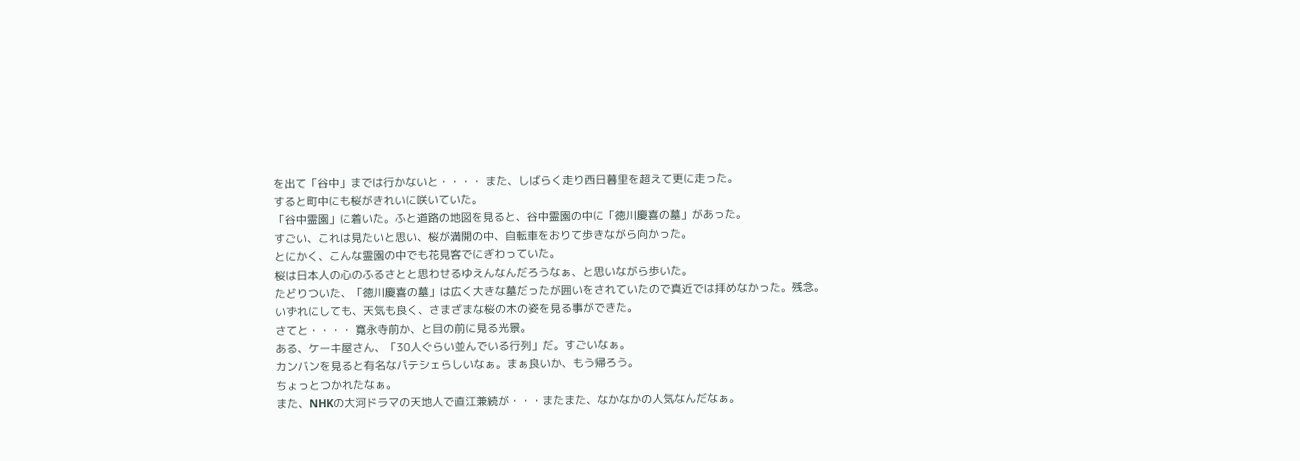を出て「谷中」までは行かないと・・・・ また、しばらく走り西日暮里を超えて更に走った。
すると町中にも桜がきれいに咲いていた。
「谷中霊園」に着いた。ふと道路の地図を見ると、谷中霊園の中に「徳川慶喜の墓」があった。
すごい、これは見たいと思い、桜が満開の中、自転車をおりて歩きながら向かった。
とにかく、こんな霊園の中でも花見客でにぎわっていた。
桜は日本人の心のふるさとと思わせるゆえんなんだろうなぁ、と思いながら歩いた。
たどりついた、「徳川慶喜の墓」は広く大きな墓だったが囲いをされていたので真近では拝めなかった。残念。
いずれにしても、天気も良く、さまざまな桜の木の姿を見る事ができた。
さてと・・・・ 寛永寺前か、と目の前に見る光景。
ある、ケーキ屋さん、「30人ぐらい並んでいる行列」だ。すごいなぁ。
カンバンを見ると有名なパテシェらしいなぁ。まぁ良いか、もう帰ろう。
ちょっとつかれたなぁ。
また、NHKの大河ドラマの天地人で直江兼続が・・・またまた、なかなかの人気なんだなぁ。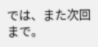では、また次回まで。